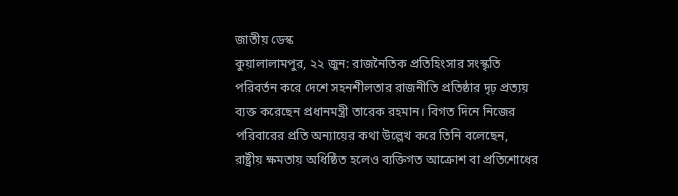জাতীয় ডেস্ক
কুয়ালালামপুর, ২২ জুন: রাজনৈতিক প্রতিহিংসার সংস্কৃতি পরিবর্তন করে দেশে সহনশীলতার রাজনীতি প্রতিষ্ঠার দৃঢ় প্রত্যয় ব্যক্ত করেছেন প্রধানমন্ত্রী তারেক রহমান। বিগত দিনে নিজের পরিবারের প্রতি অন্যায়ের কথা উল্লেখ করে তিনি বলেছেন, রাষ্ট্রীয় ক্ষমতায় অধিষ্ঠিত হলেও ব্যক্তিগত আক্রোশ বা প্রতিশোধের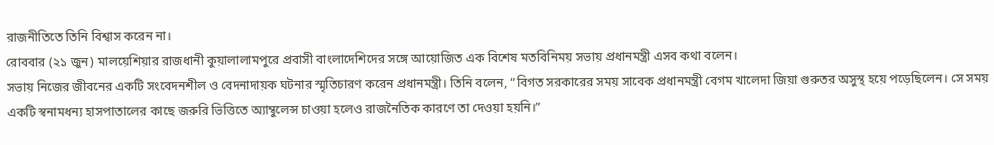রাজনীতিতে তিনি বিশ্বাস করেন না।
রোববার (২১ জুন) মালয়েশিয়ার রাজধানী কুয়ালালামপুরে প্রবাসী বাংলাদেশিদের সঙ্গে আয়োজিত এক বিশেষ মতবিনিময় সভায় প্রধানমন্ত্রী এসব কথা বলেন।
সভায় নিজের জীবনের একটি সংবেদনশীল ও বেদনাদায়ক ঘটনার স্মৃতিচারণ করেন প্রধানমন্ত্রী। তিনি বলেন, “বিগত সরকারের সময় সাবেক প্রধানমন্ত্রী বেগম খালেদা জিয়া গুরুতর অসুস্থ হয়ে পড়েছিলেন। সে সময় একটি স্বনামধন্য হাসপাতালের কাছে জরুরি ভিত্তিতে অ্যাম্বুলেন্স চাওয়া হলেও রাজনৈতিক কারণে তা দেওয়া হয়নি।”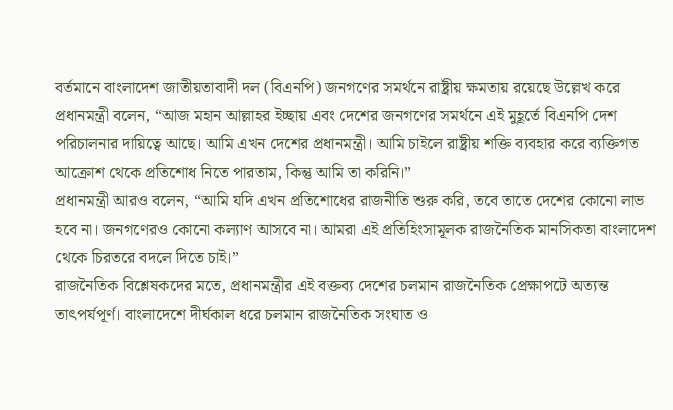বর্তমানে বাংলাদেশ জাতীয়তাবাদী দল (বিএনপি) জনগণের সমর্থনে রাষ্ট্রীয় ক্ষমতায় রয়েছে উল্লেখ করে প্রধানমন্ত্রী বলেন, “আজ মহান আল্লাহর ইচ্ছায় এবং দেশের জনগণের সমর্থনে এই মুহূর্তে বিএনপি দেশ পরিচালনার দায়িত্বে আছে। আমি এখন দেশের প্রধানমন্ত্রী। আমি চাইলে রাষ্ট্রীয় শক্তি ব্যবহার করে ব্যক্তিগত আক্রোশ থেকে প্রতিশোধ নিতে পারতাম, কিন্তু আমি তা করিনি।”
প্রধানমন্ত্রী আরও বলেন, “আমি যদি এখন প্রতিশোধের রাজনীতি শুরু করি, তবে তাতে দেশের কোনো লাভ হবে না। জনগণেরও কোনো কল্যাণ আসবে না। আমরা এই প্রতিহিংসামূলক রাজনৈতিক মানসিকতা বাংলাদেশ থেকে চিরতরে বদলে দিতে চাই।”
রাজনৈতিক বিশ্লেষকদের মতে, প্রধানমন্ত্রীর এই বক্তব্য দেশের চলমান রাজনৈতিক প্রেক্ষাপটে অত্যন্ত তাৎপর্যপূর্ণ। বাংলাদেশে দীর্ঘকাল ধরে চলমান রাজনৈতিক সংঘাত ও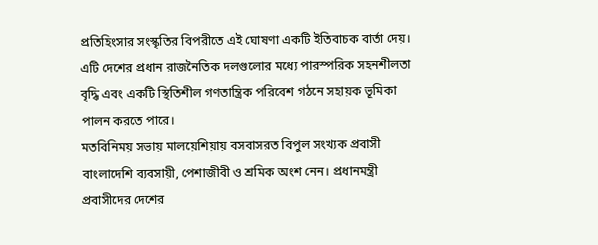প্রতিহিংসার সংস্কৃতির বিপরীতে এই ঘোষণা একটি ইতিবাচক বার্তা দেয়। এটি দেশের প্রধান রাজনৈতিক দলগুলোর মধ্যে পারস্পরিক সহনশীলতা বৃদ্ধি এবং একটি স্থিতিশীল গণতান্ত্রিক পরিবেশ গঠনে সহায়ক ভূমিকা পালন করতে পারে।
মতবিনিময় সভায় মালয়েশিয়ায় বসবাসরত বিপুল সংখ্যক প্রবাসী বাংলাদেশি ব্যবসায়ী, পেশাজীবী ও শ্রমিক অংশ নেন। প্রধানমন্ত্রী প্রবাসীদের দেশের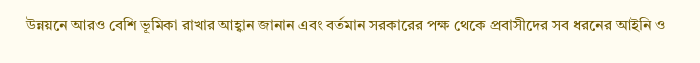উন্নয়নে আরও বেশি ভূমিকা রাখার আহ্বান জানান এবং বর্তমান সরকারের পক্ষ থেকে প্রবাসীদের সব ধরনের আইনি ও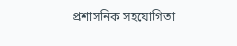প্রশাসনিক সহযোগিতা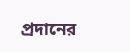প্রদানের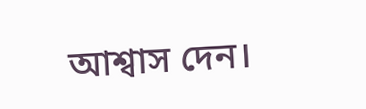আশ্বাস দেন।